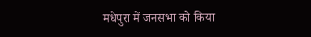मधेपुरा में जनसभा को किया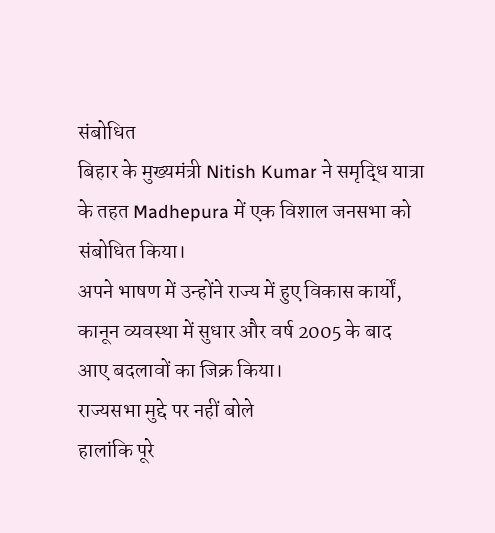संबोधित
बिहार के मुख्यमंत्री Nitish Kumar ने समृद्धि यात्रा के तहत Madhepura में एक विशाल जनसभा को संबोधित किया।
अपने भाषण में उन्होंने राज्य में हुए विकास कार्यों, कानून व्यवस्था में सुधार और वर्ष 2005 के बाद आए बदलावों का जिक्र किया।
राज्यसभा मुद्दे पर नहीं बोले
हालांकि पूरे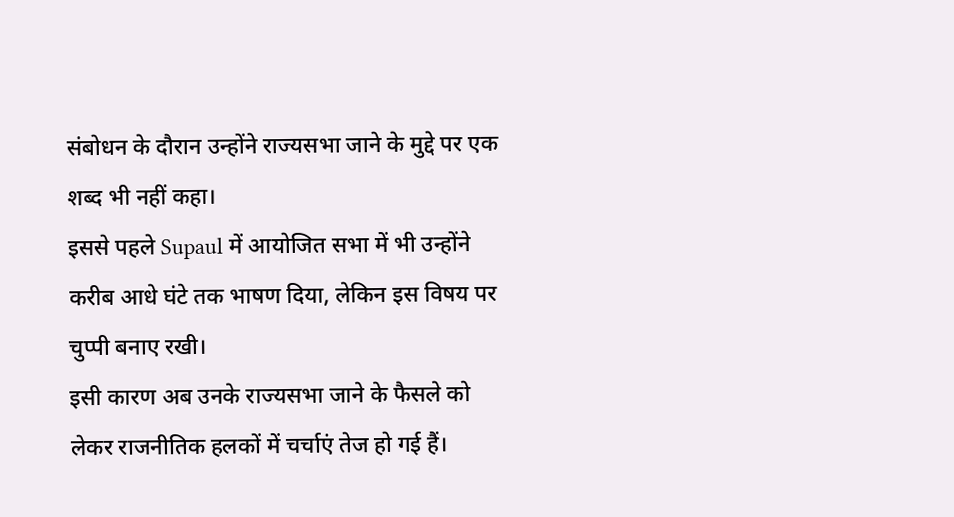संबोधन के दौरान उन्होंने राज्यसभा जाने के मुद्दे पर एक शब्द भी नहीं कहा।
इससे पहले Supaul में आयोजित सभा में भी उन्होंने करीब आधे घंटे तक भाषण दिया, लेकिन इस विषय पर चुप्पी बनाए रखी।
इसी कारण अब उनके राज्यसभा जाने के फैसले को लेकर राजनीतिक हलकों में चर्चाएं तेज हो गई हैं।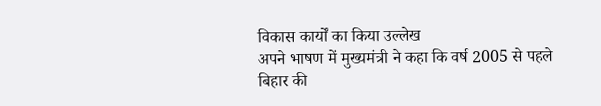विकास कार्यों का किया उल्लेख
अपने भाषण में मुख्यमंत्री ने कहा कि वर्ष 2005 से पहले बिहार की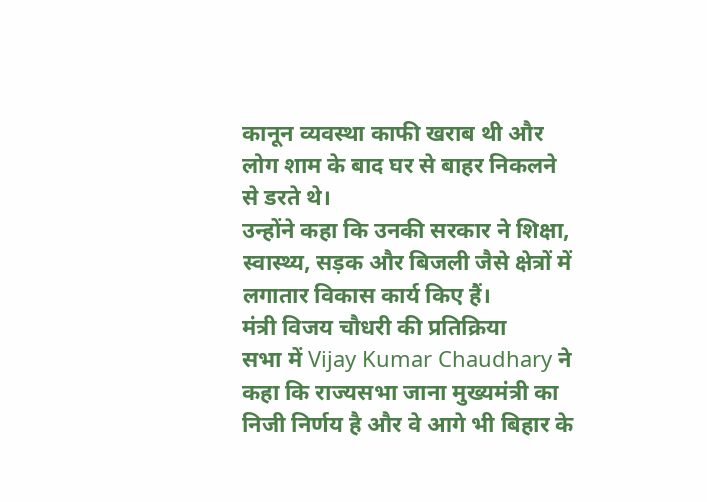कानून व्यवस्था काफी खराब थी और लोग शाम के बाद घर से बाहर निकलने से डरते थे।
उन्होंने कहा कि उनकी सरकार ने शिक्षा, स्वास्थ्य, सड़क और बिजली जैसे क्षेत्रों में लगातार विकास कार्य किए हैं।
मंत्री विजय चौधरी की प्रतिक्रिया
सभा में Vijay Kumar Chaudhary ने कहा कि राज्यसभा जाना मुख्यमंत्री का निजी निर्णय है और वे आगे भी बिहार के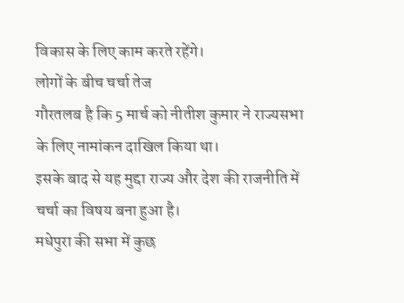विकास के लिए काम करते रहेंगे।
लोगों के बीच चर्चा तेज
गौरतलब है कि 5 मार्च को नीतीश कुमार ने राज्यसभा के लिए नामांकन दाखिल किया था।
इसके बाद से यह मुद्दा राज्य और देश की राजनीति में चर्चा का विषय बना हुआ है।
मधेपुरा की सभा में कुछ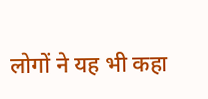लोगों ने यह भी कहा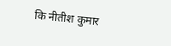कि नीतीश कुमार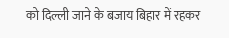को दिल्ली जाने के बजाय बिहार में रहकर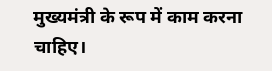मुख्यमंत्री के रूप में काम करना चाहिए।